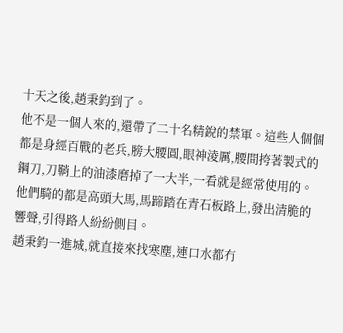十天之後,趙秉鈞到了。
他不是一個人來的,還帶了二十名精銳的禁軍。這些人個個都是身經百戰的老兵,膀大腰圓,眼神淩厲,腰間挎著製式的鋼刀,刀鞘上的油漆磨掉了一大半,一看就是經常使用的。他們騎的都是高頭大馬,馬蹄踏在青石板路上,發出清脆的響聲,引得路人紛紛側目。
趙秉鈞一進城,就直接來找寒塵,連口水都冇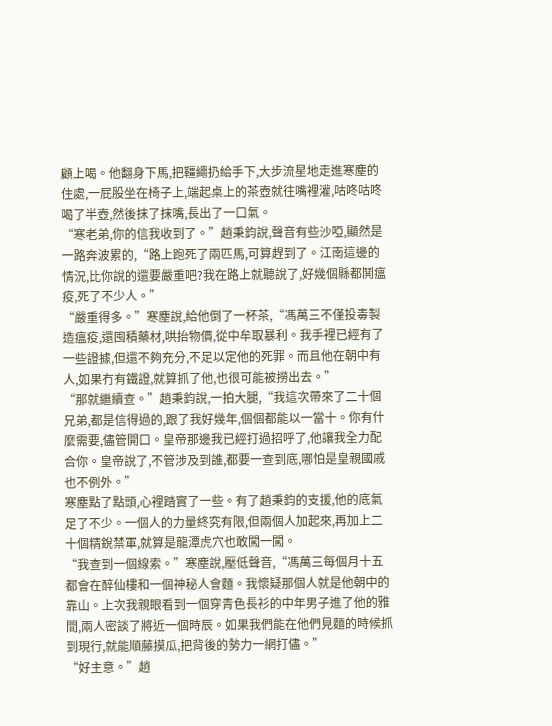顧上喝。他翻身下馬,把韁繩扔給手下,大步流星地走進寒塵的住處,一屁股坐在椅子上,端起桌上的茶壺就往嘴裡灌,咕咚咕咚喝了半壺,然後抹了抹嘴,長出了一口氣。
“寒老弟,你的信我收到了。”趙秉鈞說,聲音有些沙啞,顯然是一路奔波累的,“路上跑死了兩匹馬,可算趕到了。江南這邊的情況,比你說的還要嚴重吧?我在路上就聽說了,好幾個縣都鬨瘟疫,死了不少人。”
“嚴重得多。”寒塵說,給他倒了一杯茶,“馮萬三不僅投毒製造瘟疫,還囤積藥材,哄抬物價,從中牟取暴利。我手裡已經有了一些證據,但還不夠充分,不足以定他的死罪。而且他在朝中有人,如果冇有鐵證,就算抓了他,也很可能被撈出去。”
“那就繼續查。”趙秉鈞說,一拍大腿,“我這次帶來了二十個兄弟,都是信得過的,跟了我好幾年,個個都能以一當十。你有什麼需要,儘管開口。皇帝那邊我已經打過招呼了,他讓我全力配合你。皇帝說了,不管涉及到誰,都要一查到底,哪怕是皇親國戚也不例外。”
寒塵點了點頭,心裡踏實了一些。有了趙秉鈞的支援,他的底氣足了不少。一個人的力量終究有限,但兩個人加起來,再加上二十個精銳禁軍,就算是龍潭虎穴也敢闖一闖。
“我查到一個線索。”寒塵說,壓低聲音,“馮萬三每個月十五都會在醉仙樓和一個神秘人會麵。我懷疑那個人就是他朝中的靠山。上次我親眼看到一個穿青色長衫的中年男子進了他的雅間,兩人密談了將近一個時辰。如果我們能在他們見麵的時候抓到現行,就能順藤摸瓜,把背後的勢力一網打儘。”
“好主意。”趙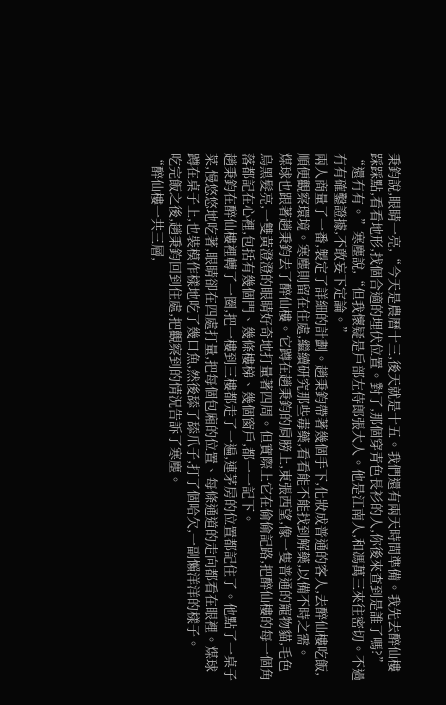秉鈞說,眼睛一亮,“今天是農曆十三,後天就是十五。我們還有兩天時間準備。我先去醉仙樓踩踩點,看看地形,找個合適的埋伏位置。對了,那個穿青色長衫的人,你後來查到是誰了嗎?”
“還冇有。”寒塵說,“但我懷疑是戶部左侍郎張大人。他是江南人,和馮萬三來往密切。不過冇有確鑿證據,不敢妄下定論。”
兩人商量了一番,製定了詳細的計劃。趙秉鈞帶著幾個手下,化妝成普通的客人,去醉仙樓吃飯,順便觀察環境。寒塵則留在住處,繼續研究那些毒藥,看看能不能找到解藥,以備不時之需。
煤球也跟著趙秉鈞去了醉仙樓。它蹲在趙秉鈞的肩膀上,東張西望,像一隻普通的寵物貓,毛色烏黑髮亮,一雙黃澄澄的眼睛好奇地打量著四周。但實際上它在偷偷記路,把醉仙樓的每一個角落都記在心裡,包括有幾個門、幾條樓梯、幾個窗戶,都一一記下。
趙秉鈞在醉仙樓裡轉了一圈,把一樓到三樓都走了一遍,連茅房的位置都記住了。他點了一桌子菜,慢悠悠地吃著,眼睛卻在四處打量,把每個包廂的位置、每條通道的走向都看在眼裡。煤球蹲在桌子上,也裝模作樣地吃了幾口魚,然後舔了舔爪子,打了個哈欠,一副懶洋洋的樣子。
吃完飯之後,趙秉鈞回到住處,把觀察到的情況告訴了寒塵。
“醉仙樓一共三層,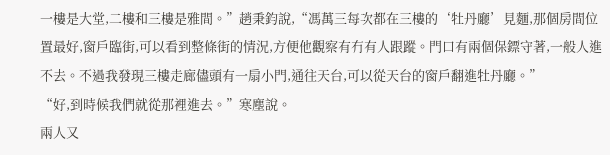一樓是大堂,二樓和三樓是雅間。”趙秉鈞說,“馮萬三每次都在三樓的‘牡丹廳’見麵,那個房間位置最好,窗戶臨街,可以看到整條街的情況,方便他觀察有冇有人跟蹤。門口有兩個保鏢守著,一般人進不去。不過我發現三樓走廊儘頭有一扇小門,通往天台,可以從天台的窗戶翻進牡丹廳。”
“好,到時候我們就從那裡進去。”寒塵說。
兩人又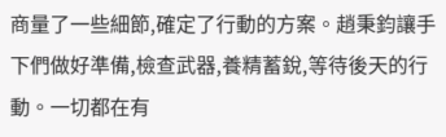商量了一些細節,確定了行動的方案。趙秉鈞讓手下們做好準備,檢查武器,養精蓄銳,等待後天的行動。一切都在有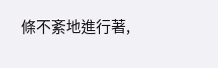條不紊地進行著,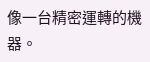像一台精密運轉的機器。